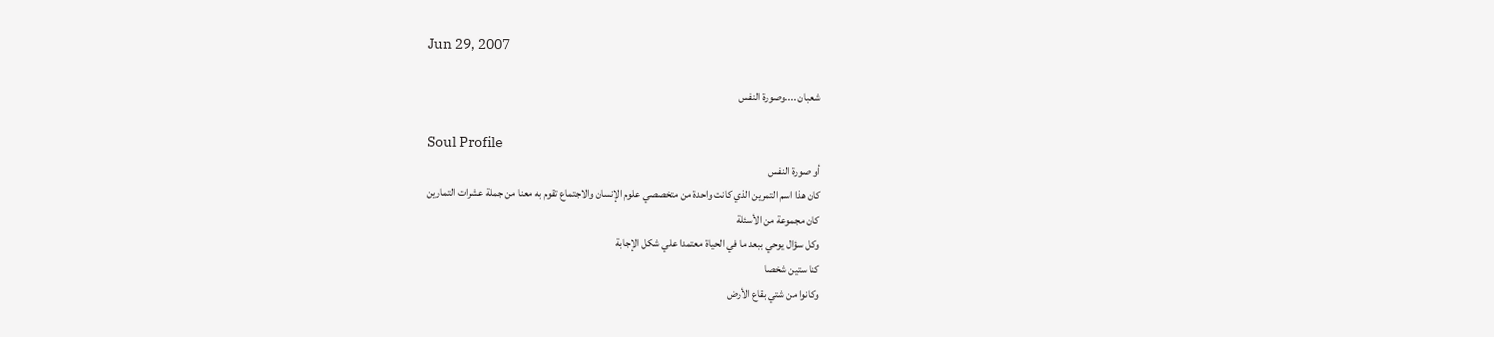Jun 29, 2007

شعبان ....وصورة النفس

Soul Profile
أو صورة النفس
كان هذا اسم التمرين الذي كانت واحدة من متخصصي علوم الإنسان والاجتماع تقوم به معنا من جملة عشرات التمارين
كان مجموعة من الأسئلة
وكل سؤال يوحي ببعد ما في الحياة معتمدا علي شكل الإجابة
كنا ستين شخصا
وكانوا من شتي بقاع الأرض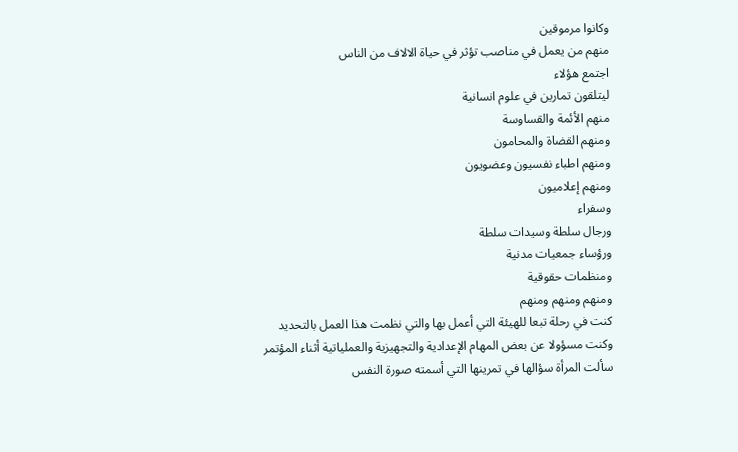وكانوا مرموقين
منهم من يعمل في مناصب تؤثر في حياة الالاف من الناس
اجتمع هؤلاء
ليتلقون تمارين في علوم انسانية
منهم الأئمة والقساوسة
ومنهم القضاة والمحامون
ومنهم اطباء نفسيون وعضويون
ومنهم إعلاميون
وسفراء
ورجال سلطة وسيدات سلطة
ورؤساء جمعيات مدنية
ومنظمات حقوقية
ومنهم ومنهم ومنهم
كنت في رحلة تبعا للهيئة التي أعمل بها والتي نظمت هذا العمل بالتحديد
وكنت مسؤولا عن بعض المهام الإعدادية والتجهيزية والعملياتية أثناء المؤتمر
سألت المرأة سؤالها في تمرينها التي أسمته صورة النفس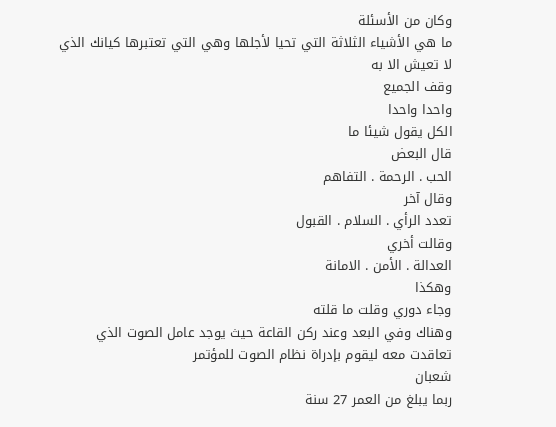وكان من الأسئلة
ما هي الأشياء الثلاثة التي تحيا لأجلها وهي التي تعتبرها كيانك الذي لا تعيش الا به
وقف الجميع
واحدا واحدا
الكل يقول شيئا ما
قال البعض
الحب . الرحمة . التفاهم
وقال آخر
تعدد الرأي . السلام . القبول
وقالت أخري
العدالة . الأمن . الامانة
وهكذا
وجاء دوري وقلت ما قلته
وهناك وفي البعد وعند ركن القاعة حيث يوجد عامل الصوت الذي تعاقدت معه ليقوم بإدراة نظام الصوت للمؤتمر
شعبان
ربما يبلغ من العمر 27 سنة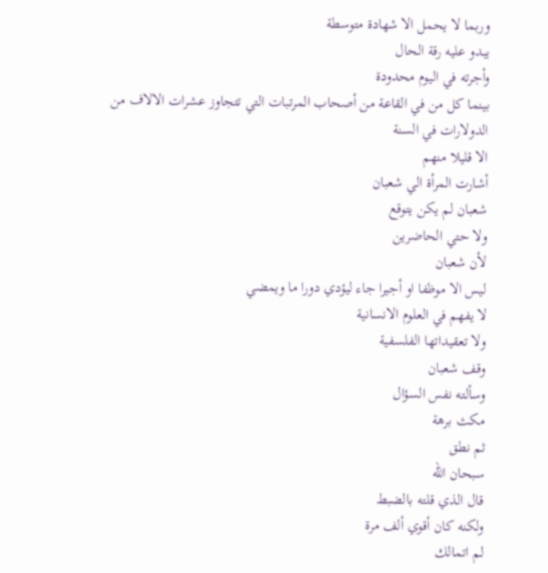وربما لا يحمل الا شهادة متوسطة
يبدو عليه رقة الحال
وأجرته في اليوم محدودة
بينما كل من في القاعة من أصحاب المرتبات التي تتجاوز عشرات الالاف من الدولارات في السنة
الا قليلا منهم
أشارت المرأة الي شعبان
شعبان لم يكن يتوقع
ولا حتي الحاضرين
لأن شعبان
ليس الا موظفا او أجيرا جاء ليؤدي دورا ما ويمضي
لا يفهم في العلوم الانسانية
ولا تعقيداتها الفلسفية
وقف شعبان
وسألته نفس السؤال
مكث برهة
ثم نطق
سبحان الله
قال الذي قلته بالضبط
ولكنه كان أقوي ألف مرة
لم اتمالك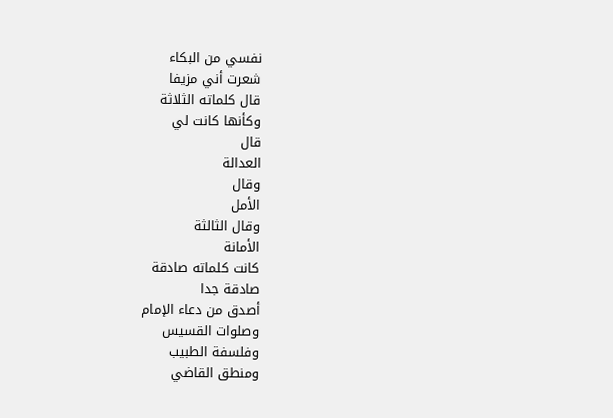نفسي من البكاء
شعرت أني مزيفا
قال كلماته الثلاثة
وكأنها كانت لي
قال
العدالة
وقال
الأمل
وقال الثالثة
الأمانة
كانت كلماته صادقة
صادقة جدا
أصدق من دعاء الإمام
وصلوات القسيس
وفلسفة الطبيب
ومنطق القاضي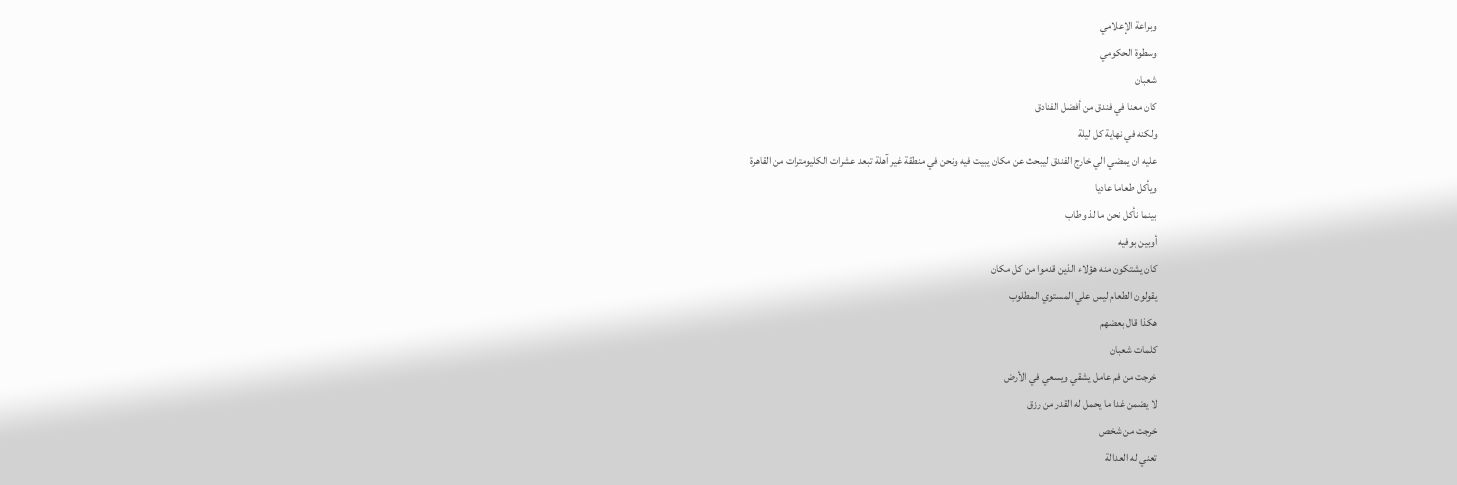وبراعة الإعلامي
وسطوة الحكومي
شعبان
كان معنا في فندق من أفضل الفنادق
ولكنه في نهاية كل ليلة
عليه ان يمضي الي خارج الفندق ليبحث عن مكان يبيت فيه ونحن في منطقة غير آهلة تبعد عشرات الكليومترات من القاهرة
ويأكل طعاما عاديا
بينما نأكل نحن ما لذ وطاب
أوبين بوفيه
كان يشتكون منه هؤلاء الذين قدموا من كل مكان
يقولون الطعام ليس علي المستوي المطلوب
هكذا قال بعضهم
كلمات شعبان
خرجت من فم عامل يشقي ويسعي في الأرض
لا يضمن غدا ما يحمل له القدر من رزق
خرجت من شخص
تعني له العدالة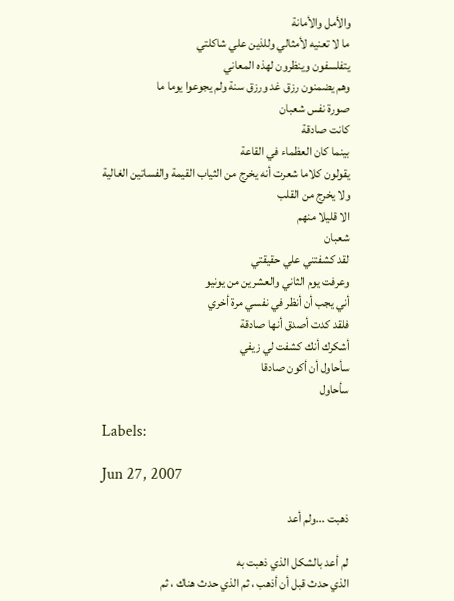والأمل والأمانة
ما لا تعنيه لأمثالي وللذين علي شاكلتي
يتفلسفون وينظرون لهذه المعاني
وهم يضمنون رزق غد ورزق سنة ولم يجوعوا يوما ما
صورة نفس شعبان
كانت صادقة
بينما كان العظماء في القاعة
يقولون كلاما شعرت أنه يخرج من الثياب القيمة والفساتين الغالية
ولا يخرج من القلب
الا قليلا منهم
شعبان
لقد كشفتني علي حقيقتي
وعرفت يوم الثاني والعشرين من يونيو
أني يجب أن أنظر في نفسي مرة أخري
فلقد كدت أصدق أنها صادقة
أشكرك أنك كشفت لي زيفي
سأحاول أن أكون صادقا
سأحاول

Labels:

Jun 27, 2007

ذهبت ...ولم أعد

لم أعد بالشكل الذي ذهبت به
الذي حدث قبل أن أذهب ، ثم الذي حدث هناك ، ثم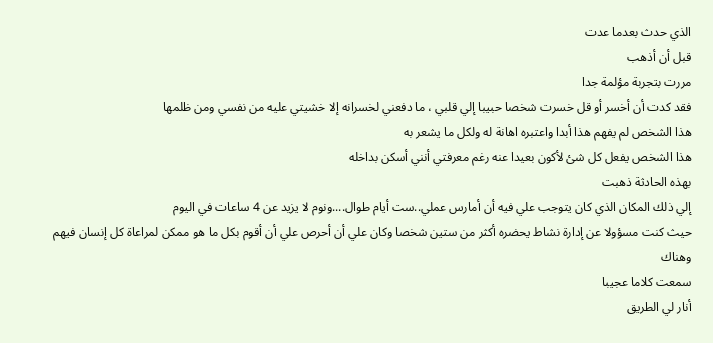الذي حدث بعدما عدت
قبل أن أذهب
مررت بتجربة مؤلمة جدا
فقد كدت أن أخسر أو قل خسرت شخصا حبيبا إلي قلبي ، ما دفعني لخسرانه إلا خشيتي عليه من نفسي ومن ظلمها
هذا الشخص لم يفهم هذا أبدا واعتبره اهانة له ولكل ما يشعر به
هذا الشخص يفعل كل شئ لأكون بعيدا عنه رغم معرفتي أنني أسكن بداخله
بهذه الحادثة ذهبت
إلي ذلك المكان الذي كان يتوجب علي فيه أن أمارس عملي..ست أيام طوال....ونوم لا يزيد عن 4 ساعات في اليوم
حيث كنت مسؤولا عن إدارة نشاط يحضره أكثر من ستين شخصا وكان علي أن أحرص علي أن أقوم بكل ما هو ممكن لمراعاة كل إنسان فيهم
وهناك
سمعت كلاما عجيبا
أنار لي الطريق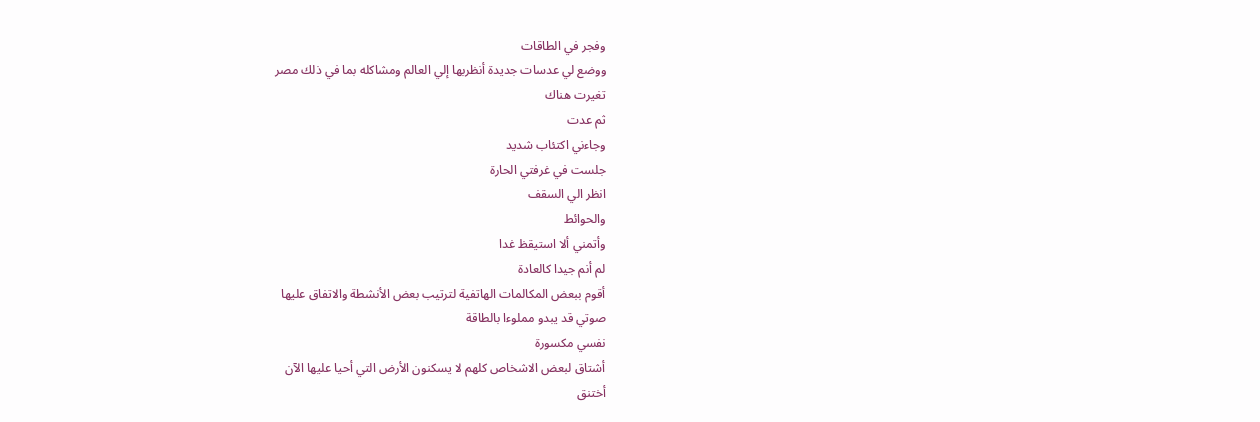وفجر في الطاقات
ووضع لي عدسات جديدة أنظربها إلي العالم ومشاكله بما في ذلك مصر
تغيرت هناك
ثم عدت
وجاءني اكتئاب شديد
جلست في غرفتي الحارة
انظر الي السقف
والحوائط
وأتمني ألا استيقظ غدا
لم أنم جيدا كالعادة
أقوم ببعض المكالمات الهاتفية لترتيب بعض الأنشطة والاتفاق عليها
صوتي قد يبدو مملوءا بالطاقة
نفسي مكسورة
أشتاق لبعض الاشخاص كلهم لا يسكنون الأرض التي أحيا عليها الآن
أختنق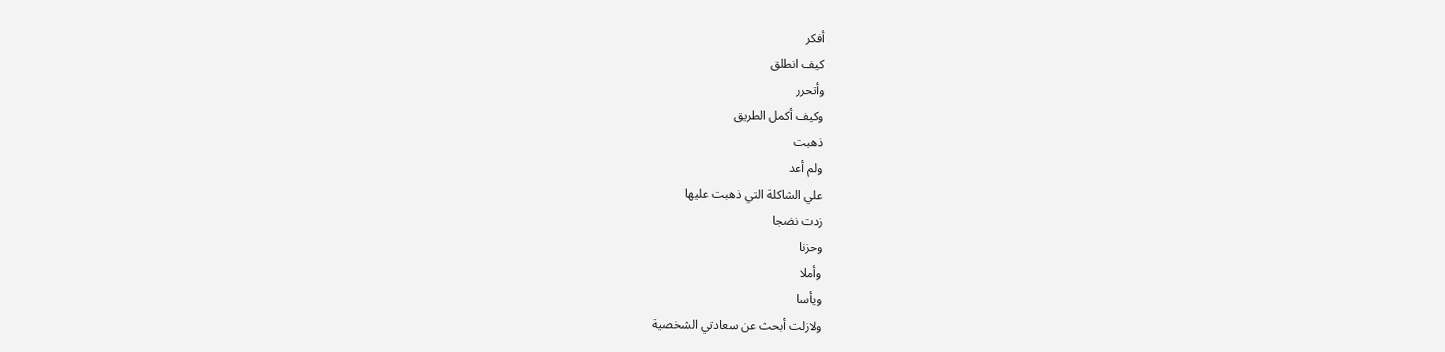أفكر
كيف انطلق
وأتحرر
وكيف أكمل الطريق
ذهبت
ولم أعد
علي الشاكلة التي ذهبت عليها
زدت نضجا
وحزنا
وأملا
ويأسا
ولازلت أبحث عن سعادتي الشخصية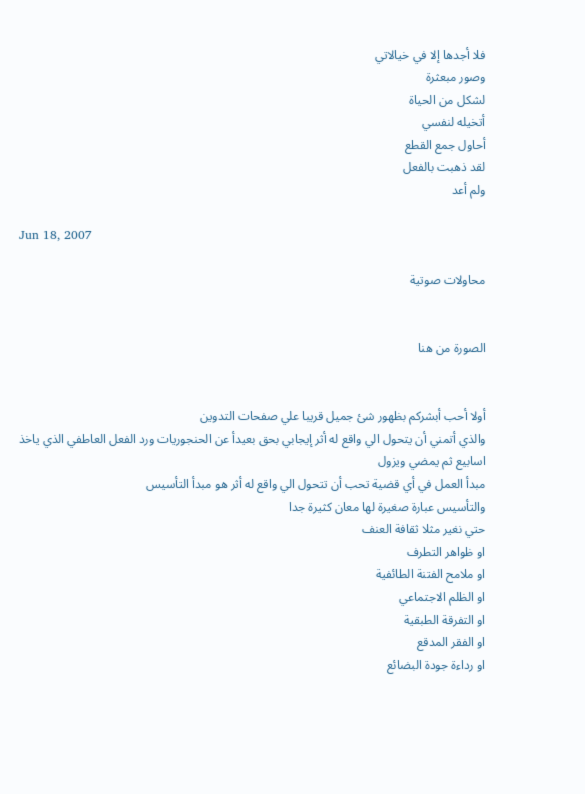فلا أجدها إلا في خيالاتي
وصور مبعثرة
لشكل من الحياة
أتخيله لنفسي
أحاول جمع القطع
لقد ذهبت بالفعل
ولم أعد

Jun 18, 2007

محاولات صوتية


الصورة من هنا


أولا أحب أبشركم بظهور شئ جميل قريبا علي صفحات التدوين
والذي أتمني أن يتحول الي واقع له أثر إيجابي بحق بعيدأ عن الحنجوريات ورد الفعل العاطفي الذي ياخذ اسابيع ثم يمضي ويزول
مبدأ العمل في أي قضية تحب أن تتحول الي واقع له أثر هو مبدأ التأسيس
والتأسيس عبارة صغيرة لها معان كثيرة جدا
حتي نغير مثلا ثقافة العنف
او ظواهر التطرف
او ملامح الفتنة الطائفية
او الظلم الاجتماعي
او التفرقة الطبقية
او الفقر المدقع
او رداءة جودة البضائع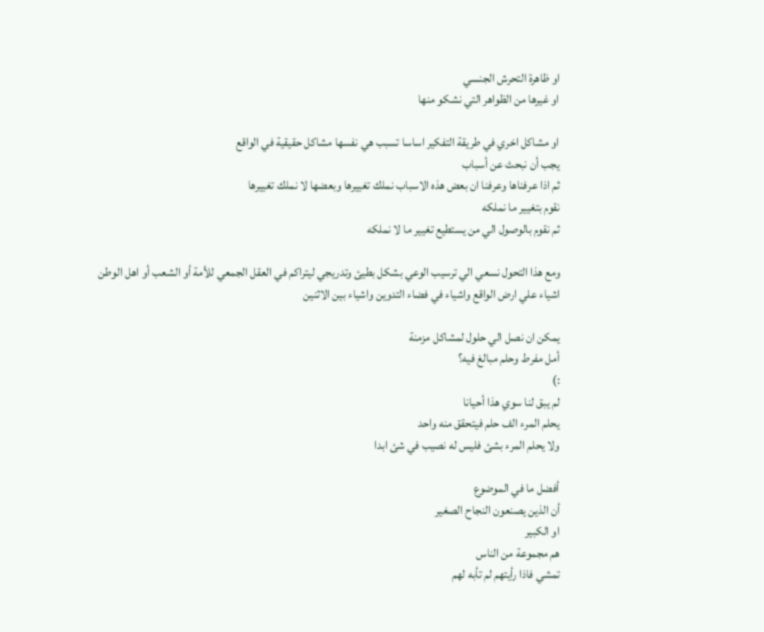او ظاهرة التحرش الجنسي
او غيرها من الظواهر التي نشكو منها

او مشاكل اخري في طريقة التفكير اساسا تسبب هي نفسها مشاكل حقيقية في الواقع
يجب أن نبحث عن أسباب
ثم اذا عرفناها وعرفنا ان بعض هذه الاسباب نملك تغييرها وبعضها لا نملك تغييرها
نقوم بتغيير ما نملكه
ثم نقوم بالوصول الي من يستطيع تغيير ما لا نملكه

ومع هذا التحول نسعي الي ترسيب الوعي بشكل بطيئ وتدريجي ليتراكم في العقل الجمعي للأمة أو الشعب أو اهل الوطن
اشياء علي ارض الواقع واشياء في فضاء التدوين واشياء بين الاثنين

يمكن ان نصل الي حلول لمشاكل مزمنة
أمل مفرط وحلم مبالغ فيه؟
:)
لم يبق لنا سوي هذا أحيانا
يحلم المرء الف حلم فيتحقق منه واحد
ولا يحلم المرء بشئ فليس له نصيب في شئ ابدا

أفضل ما في الموضوع
أن الذين يصنعون النجاح الصغير
او الكبير
هم مجموعة من الناس
تمشي فاذا رأيتهم لم تأبه لهم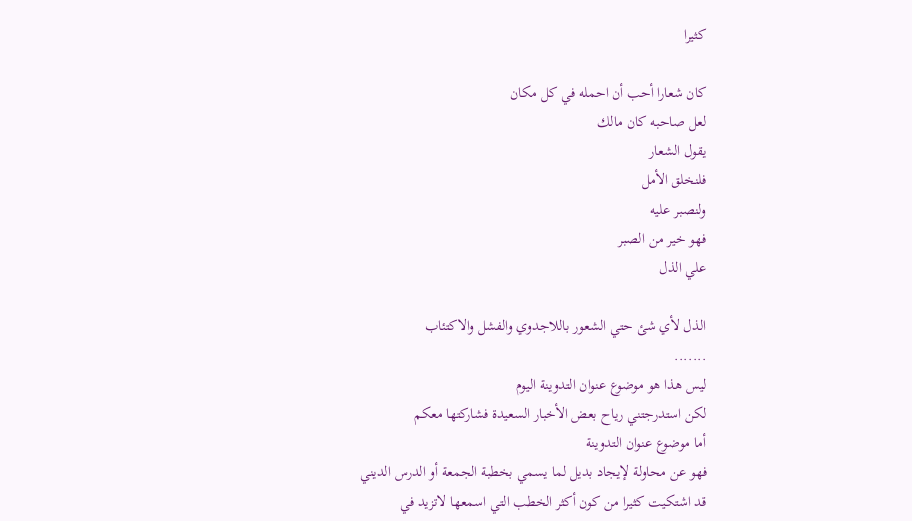كثيرا

كان شعارا أحب أن احمله في كل مكان
لعل صاحبه كان مالك
يقول الشعار
فلنخلق الأمل
ولنصبر عليه
فهو خير من الصبر
علي الذل

الذل لأي شئ حتي الشعور باللاجدوي والفشل والاكتئاب
.......
ليس هذا هو موضوع عنوان التدوينة اليوم
لكن استدرجتني رياح بعض الأخبار السعيدة فشاركتها معكم
أما موضوع عنوان التدوينة
فهو عن محاولة لإيجاد بديل لما يسمي بخطبة الجمعة أو الدرس الديني
قد اشتكيت كثيرا من كون أكثر الخطب التي اسمعها لاتزيد في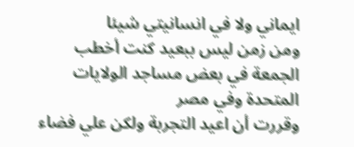ايماني ولا في انسانيتي شيئا
ومن زمن ليس ببعيد كنت أخطب الجمعة في بعض مساجد الولايات المتحدة وفي مصر
وقررت أن اعيد التجربة ولكن علي فضاء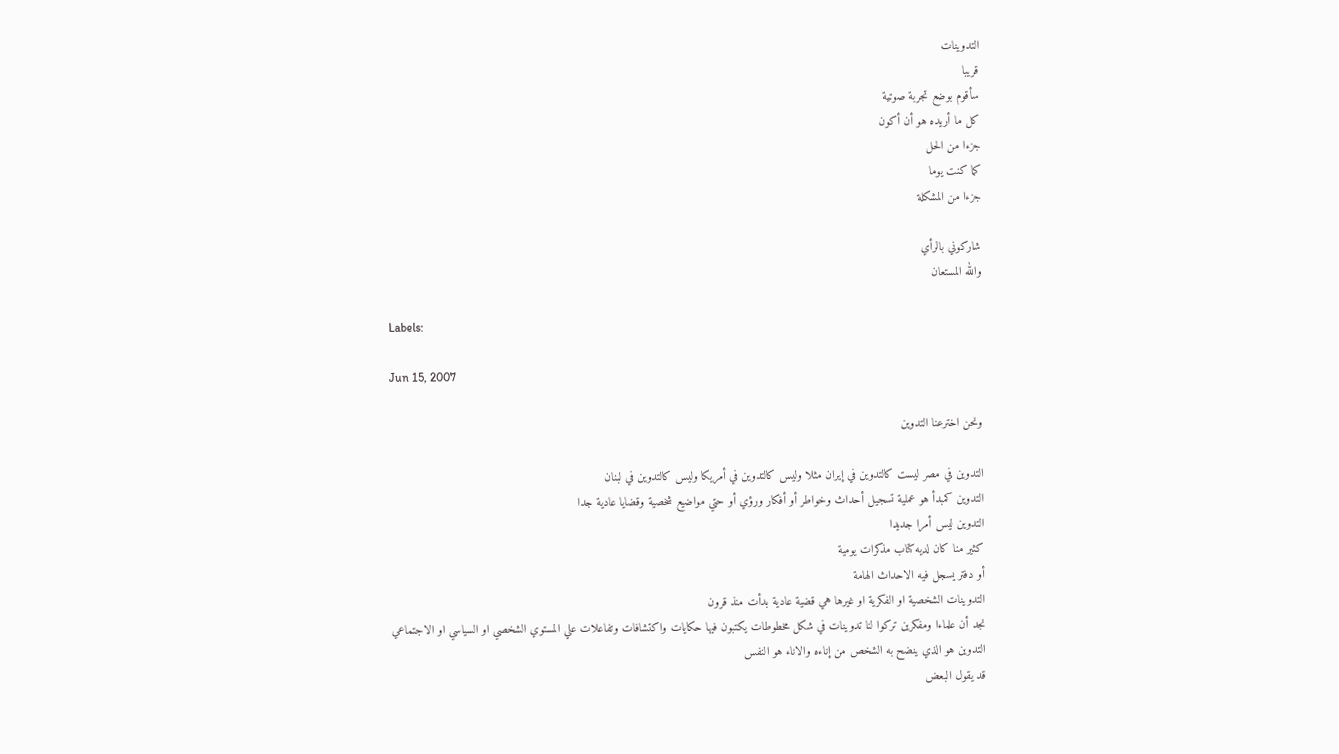التدوينات
قريبا
سأقوم بوضع تجربة صوتية
كل ما أريده هو أن أكون
جزءا من الحل
كما كنت يوما
جزءا من المشكلة

شاركوني بالرأي
والله المستعان

Labels:

Jun 15, 2007

ونحن اخترعنا التدوين

التدوين في مصر ليست كالتدوين في إيران مثلا وليس كالتدوين في أمريكا وليس كالتدوين في لبنان
التدوين كمبدأ هو عملية تسجيل أحداث وخواطر أو أفكار ورؤي أو حتي مواضيع شخصية وقضايا عادية جدا
التدوين ليس أمرا جديدا
كثير منا كان لديه كتاب مذكرات يومية
أو دفتر يسجل فيه الاحداث الهامة
التدوينات الشخصية او الفكرية او غيرها هي قضية عادية بدأت منذ قرون
نجد أن علماءا ومفكرين تركوا لنا تدوينات في شكل مخطوطات يكتبون فيها حكايات واكتشافات وتفاعلات علي المستوي الشخصي او السياسي او الاجتماعي
التدوين هو الذي ينضح به الشخص من إناءه والاناء هو النفس
قد يقول البعض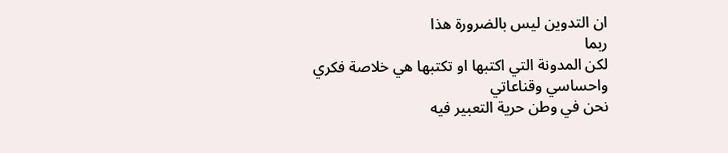ان التدوين ليس بالضرورة هذا
ربما
لكن المدونة التي اكتبها او تكتبها هي خلاصة فكري واحساسي وقناعاتي
نحن في وطن حرية التعبير فيه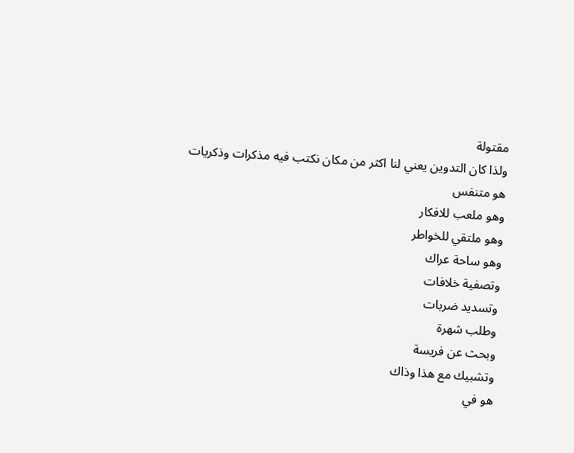مقتولة
ولذا كان التدوين يعني لنا اكثر من مكان نكتب فيه مذكرات وذكريات
هو متنفس
وهو ملعب للافكار
وهو ملتقي للخواطر
وهو ساحة عراك
وتصفية خلافات
وتسديد ضربات
وطلب شهرة
وبحث عن فريسة
وتشبيك مع هذا وذاك
هو في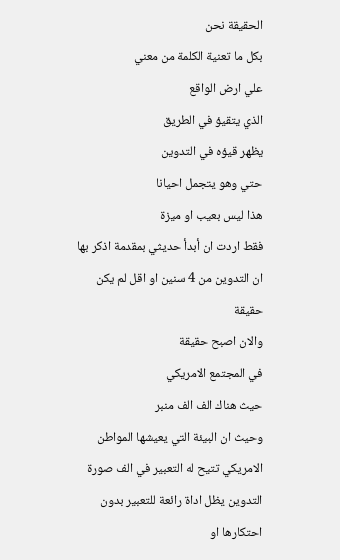الحقيقة نحن
بكل ما تعنية الكلمة من معني
علي ارض الواقع
الذي يتقيؤ في الطريق
يظهر قيؤه في التدوين
حتي وهو يتجمل احيانا
هذا ليس بعيب او ميزة
فقط اردت ان أبدأ حديثي بمقدمة اذكر بها ان التدوين من 4 سنين او اقل لم يكن حقيقة
والان اصبح حقيقة
في المجتمع الامريكي
حيث هناك الف الف منبر
وحيث ان البيئة التي يعيشها المواطن الامريكي تتيح له التعبير في الف صورة
التدوين يظل اداة رائعة للتعبير بدون احتكارها او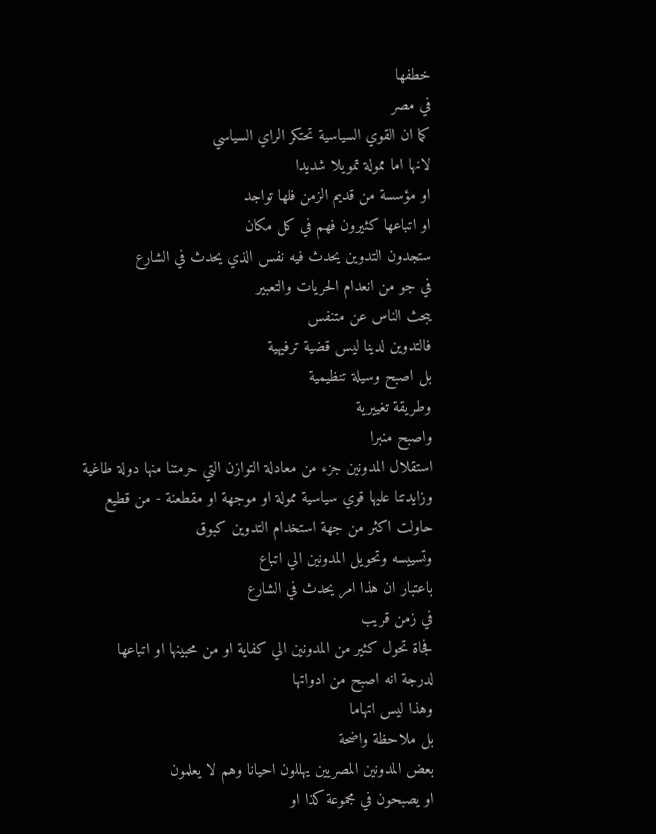خطفها
في مصر
كما ان القوي السياسية تحتكر الراي السياسي
لانها اما ممولة تمويلا شديدا
او مؤسسة من قديم الزمن فلها تواجد
او اتباعها كثيرون فهم في كل مكان
ستجدون التدوين يحدث فيه نفس الذي يحدث في الشارع
في جو من انعدام الحريات والتعبير
يبحث الناس عن متنفس
فالتدوين لدينا ليس قضية ترفيهية
بل اصبح وسيلة تنظيمية
وطريقة تغييرية
واصبح منبرا
استقلال المدونين جزء من معادلة التوازن التي حرمتنا منها دولة طاغية
وزايدتنا عليها قوي سياسية ممولة او موجهة او مقطعنة - من قطيع
حاولت اكثر من جهة استخدام التدوين كبوق
وتسييسه وتحويل المدونين الي اتباع
باعتبار ان هذا امر يحدث في الشارع
في زمن قريب
فجاة تحول كثير من المدونين الي كفاية او من محبينها او اتباعها
لدرجة انه اصبح من ادواتها
وهذا ليس اتهاما
بل ملاحظة واضحة
بعض المدونين المصريين يهللون احيانا وهم لا يعلمون
او يصبحون في مجموعة كذا او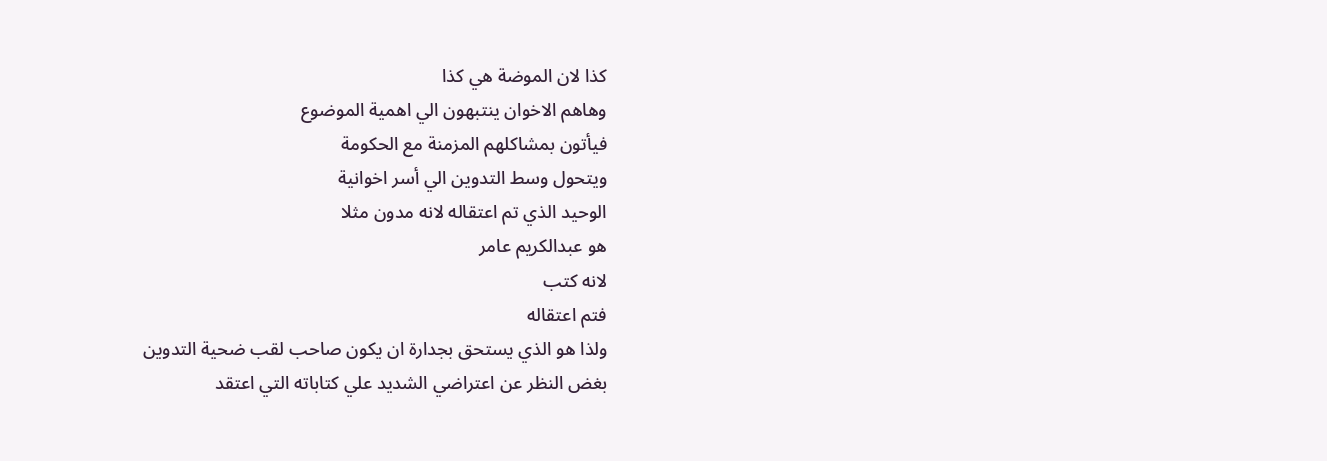كذا لان الموضة هي كذا
وهاهم الاخوان ينتبهون الي اهمية الموضوع
فيأتون بمشاكلهم المزمنة مع الحكومة
ويتحول وسط التدوين الي أسر اخوانية
الوحيد الذي تم اعتقاله لانه مدون مثلا
هو عبدالكريم عامر
لانه كتب
فتم اعتقاله
ولذا هو الذي يستحق بجدارة ان يكون صاحب لقب ضحية التدوين
بغض النظر عن اعتراضي الشديد علي كتاباته التي اعتقد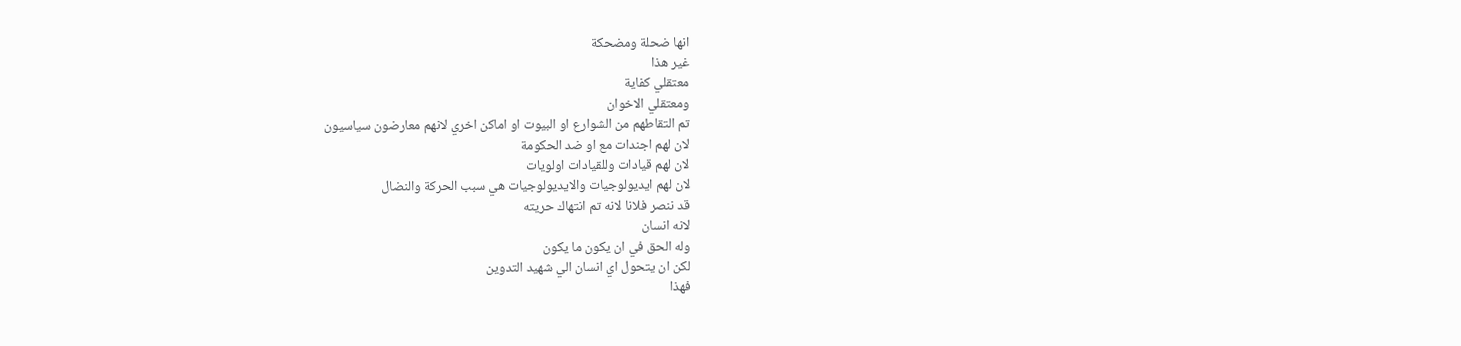انها ضحلة ومضحكة
غير هذا
معتقلي كفاية
ومعتقلي الاخوان
تم التقاطهم من الشوارع او البيوت او اماكن اخري لانهم معارضون سياسيون
لان لهم اجندات مع او ضد الحكومة
لان لهم قيادات وللقيادات اولويات
لان لهم ايديولوجيات والايديولوجيات هي سبب الحركة والنضال
قد ننصر فلانا لانه تم انتهاك حريته
لانه انسان
وله الحق في ان يكون ما يكون
لكن ان يتحول اي انسان الي شهيد التدوين
فهذا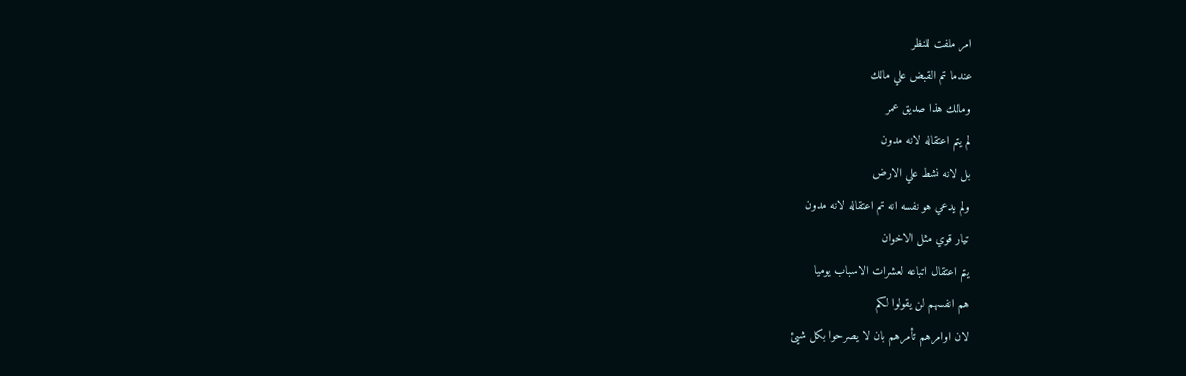امر ملفت للنظر
عندما تم القبض علي مالك
ومالك هذا صديق عمر
لم يتم اعتقاله لانه مدون
بل لانه نشط علي الارض
ولم يدعي هو نفسه انه تم اعتقاله لانه مدون
تيار قوي مثل الاخوان
يتم اعتقال اتباعه لعشرات الاسباب يوميا
هم انفسهم لن يقولوا لكم
لان اوامرهم تأمرهم بان لا يصرحوا بكل شيئ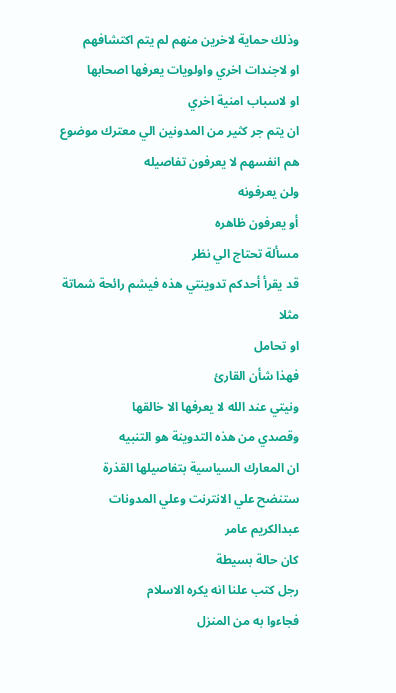وذلك حماية لاخرين منهم لم يتم اكتشافهم
او لاجندات اخري واولويات يعرفها اصحابها
او لاسباب امنية اخري
ان يتم جر كثير من المدونين الي معترك موضوع هم انفسهم لا يعرفون تفاصيله
ولن يعرفونه
أو يعرفون ظاهره
مسألة تحتاج الي نظر
قد يقرأ أحدكم تدوينتي هذه فيشم رائحة شماتة مثلا
او تحامل
فهذا شأن القارئ
ونيتي عند الله لا يعرفها الا خالقها
وقصدي من هذه التدوينة هو التنبيه
ان المعارك السياسية بتفاصيلها القذرة
ستنضح علي الانترنت وعلي المدونات
عبدالكريم عامر
كان حالة بسيطة
رجل كتب علنا انه يكره الاسلام
فجاءوا به من المنزل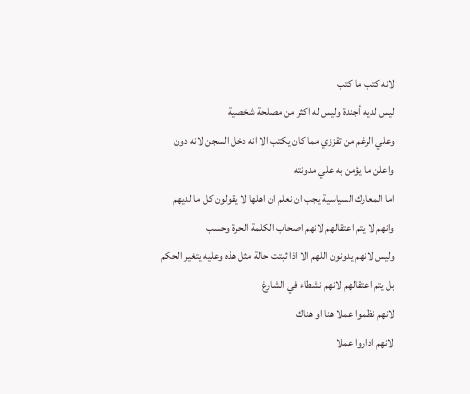لانه كتب ما كتب
ليس لديه أجندة وليس له اكثر من مصلحة شخصية
وعلي الرغم من تقززي مما كان يكتب الا انه دخل السجن لانه دون
واعلن ما يؤمن به علي مدونته
اما المعارك السياسية يجب ان نعلم ان اهلها لا يقولون كل ما لديهم
وانهم لا يتم اعتقالهم لانهم اصحاب الكلمة الحرة وحسب
وليس لانهم يدونون اللهم الا اذا ثبتت حالة مثل هذه وعليه يتغير الحكم
بل يتم اعتقالهم لانهم نشطاء في الشارغ
لانهم نظموا عملا هنا او هناك
لانهم اداروا عملا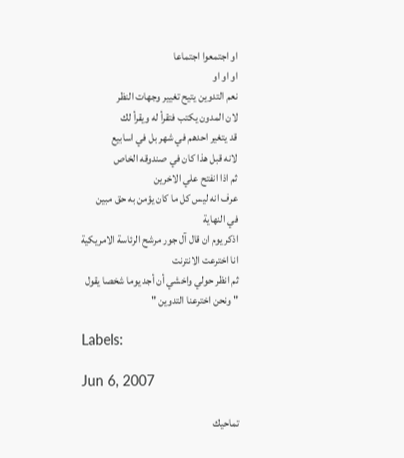او اجتمعوا اجتماعا
او او او
نعم التدوين يتيح تغيير وجهات النظر
لان المدون يكتب فتقرأ له ويقرأ لك
قد يتغير احدهم في شهر بل في اسابيع
لانه قبل هذا كان في صندوقه الخاص
ثم اذا انفتح علي الاخرين
عرف انه ليس كل ما كان يؤمن به حق مبين
في النهاية
اذكر يوم ان قال آل جور مرشح الرئاسة الامريكية
انا اخترعت الانترنت
ثم انظر حولي واخشي أن أجد يوما شخصا يقول
" ونحن اخترعنا التدوين "

Labels:

Jun 6, 2007

تماحيك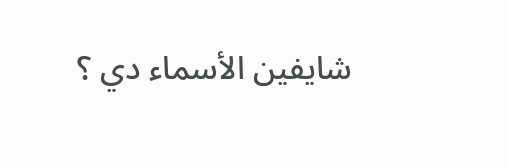شايفين الأسماء دي ؟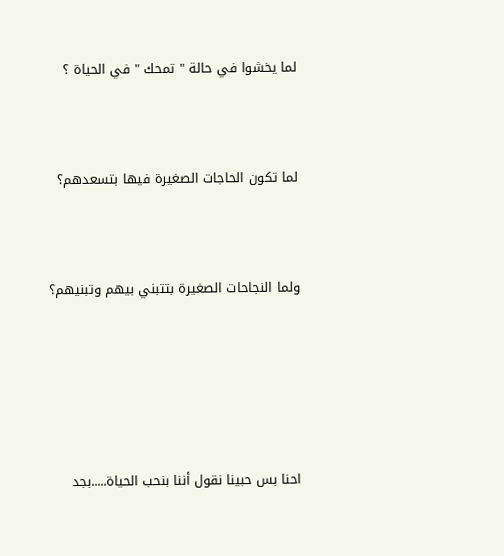لما يخشوا في حالة " تمحك " في الحياة ؟



لما تكون الحاجات الصغيرة فيها بتسعدهم؟



ولما النجاحات الصغيرة بتتبني بيهم وتبنيهم؟






احنا بس حبينا نقول أننا بنحب الحياة.....بجد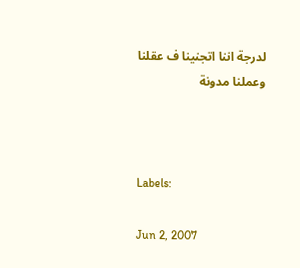لدرجة اننا اتجنينا ف عقلنا وعملنا مدونة



Labels:

Jun 2, 2007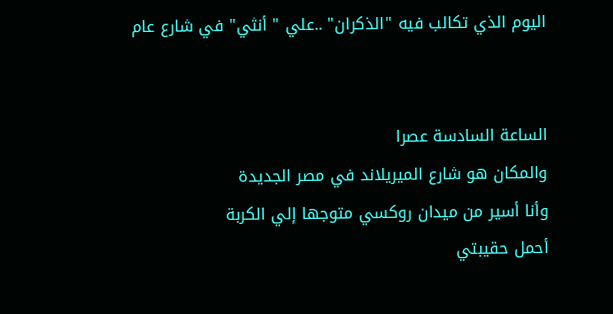اليوم الذي تكالب فيه "الذكران" ..علي " أنثي" في شارع عام


الساعة السادسة عصرا
والمكان هو شارع الميريلاند في مصر الجديدة
وأنا أسير من ميدان روكسي متوجها إلي الكربة
أحمل حقيبتي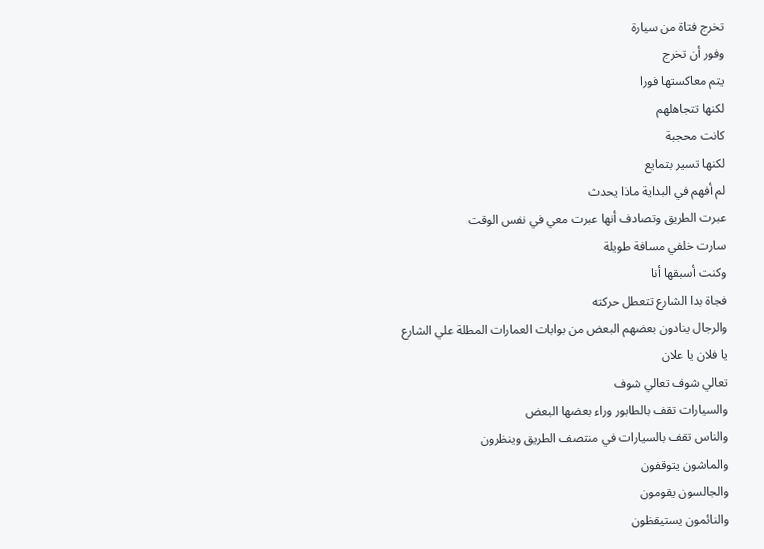تخرج فتاة من سيارة
وفور أن تخرج
يتم معاكستها فورا
لكنها تتجاهلهم
كانت محجبة
لكنها تسير بتمايع
لم أفهم في البداية ماذا يحدث
عبرت الطريق وتصادف أنها عبرت معي في نفس الوقت
سارت خلفي مسافة طويلة
وكنت أسبقها أنا
فجاة بدا الشارع تتعطل حركته
والرجال ينادون بعضهم البعض من بوابات العمارات المطلة علي الشارع
يا فلان يا علان
تعالي شوف تعالي شوف
والسيارات تقف بالطابور وراء بعضها البعض
والناس تقف بالسيارات في منتصف الطريق وينظرون
والماشون يتوقفون
والجالسون يقومون
والنائمون يستيقظون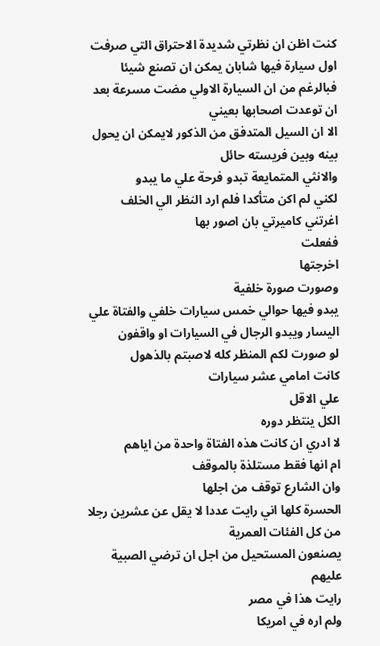كنت اظن ان نظرتي شديدة الاحتراق التي صرفت اول سيارة فيها شابان يمكن ان تصنع شيئا
فبالرغم من ان السيارة الاولي مضت مسرعة بعد ان توعدت اصحابها بعيني
الا ان السيل المتدفق من الذكور لايمكن ان يحول بينه وبين فريسته حائل
والانثي المتمايعة تبدو فرحة علي ما يبدو
لكني لم اكن متأكدا فلم ارد النظر الي الخلف
اغرتني كاميرتي بان اصور بها
ففعلت
اخرجتها
وصورت صورة خلفية
يبدو فيها حوالي خمس سيارات خلفي والفتاة علي اليسار ويبدو الرجال في السيارات او واقفون
لو صورت لكم المنظر كله لاصبتم بالذهول
كانت امامي عشر سيارات
علي الاقل
الكل ينتظر دوره
لا ادري ان كانت هذه الفتاة واحدة من اياهم
ام انها فقط مستلذة بالموقف
وان الشارع توقف من اجلها
الحسرة كلها اني رايت عددا لا يقل عن عشرين رجلا من كل الفئات العمرية
يصنعون المستحيل من اجل ان ترضي الصبية عليهم
رايت هذا في مصر
ولم اره في امريكا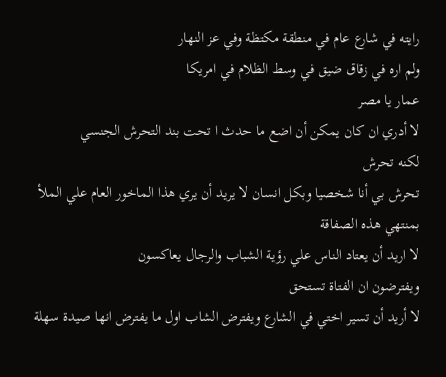رايته في شارع عام في منطقة مكتظة وفي عز النهار
ولم اره في زقاق ضيق في وسط الظلام في امريكا
عمار يا مصر
لا أدري ان كان يمكن أن اضع ما حدث ا تحت بند التحرش الجنسي
لكنه تحرش
تحرش بي أنا شخصيا وبكل انسان لا يريد أن يري هذا الماخور العام علي الملأ بمنتهي هذه الصفاقة
لا اريد أن يعتاد الناس علي رؤية الشباب والرجال يعاكسون
ويفترضون ان الفتاة تستحق
لا أريد أن تسير اختي في الشارع ويفترض الشاب اول ما يفترض انها صيدة سهلة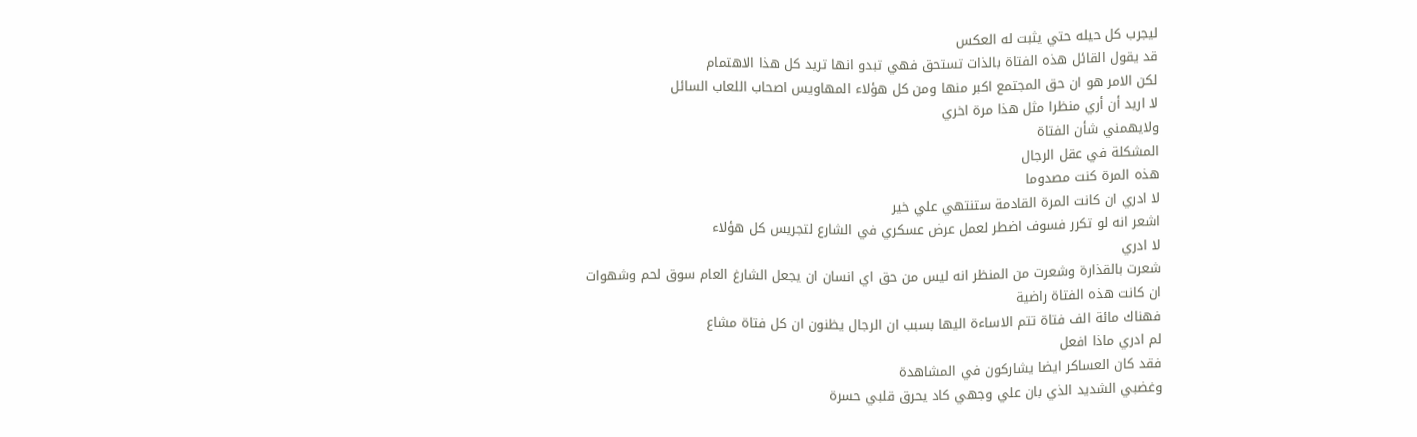ليجرب كل حيله حتي يثبت له العكس
قد يقول القائل هذه الفتاة بالذات تستحق فهي تبدو انها تريد كل هذا الاهتمام
لكن الامر هو ان حق المجتمع اكبر منها ومن كل هؤلاء المهاويس اصحاب اللعاب السائل
لا اريد أن أري منظرا مثل هذا مرة اخري
ولايهمني شأن الفتاة
المشكلة في عقل الرجال
هذه المرة كنت مصدوما
لا ادري ان كانت المرة القادمة ستنتهي علي خير
اشعر انه لو تكرر فسوف اضطر لعمل عرض عسكري في الشارع لتجريس كل هؤلاء
لا ادري
شعرت بالقذارة وشعرت من المنظر انه ليس من حق اي انسان ان يجعل الشارغ العام سوق لحم وشهوات
ان كانت هذه الفتاة راضية
فهناك مائة الف فتاة تتم الاساءة اليها بسبب ان الرجال يظنون ان كل فتاة مشاع
لم ادري ماذا افعل
فقد كان العساكر ايضا يشاركون في المشاهدة
وغضبي الشديد الذي بان علي وجهي كاد يحرق قلبي حسرة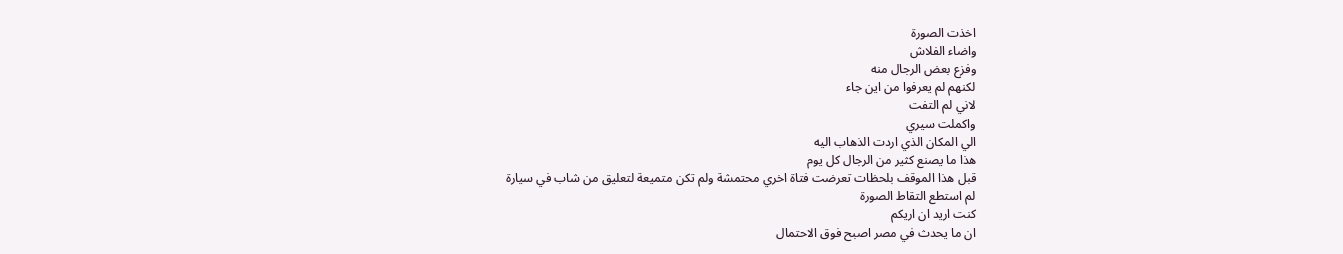اخذت الصورة
واضاء الفلاش
وفزع بعض الرجال منه
لكنهم لم يعرفوا من اين جاء
لاني لم التفت
واكملت سيري
الي المكان الذي اردت الذهاب اليه
هذا ما يصنع كثير من الرجال كل يوم
قبل هذا الموقف بلحظات تعرضت فتاة اخري محتمشة ولم تكن متميعة لتعليق من شاب في سيارة
لم استطع التقاط الصورة
كنت اريد ان اريكم
ان ما يحدث في مصر اصبح فوق الاحتمال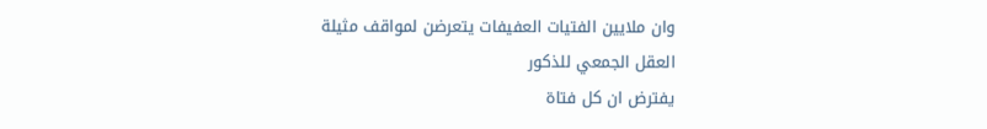وان ملايين الفتيات العفيفات يتعرضن لمواقف مثيلة
العقل الجمعي للذكور
يفترض ان كل فتاة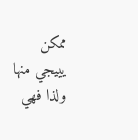ممكن يييجي منها
ولذا فهي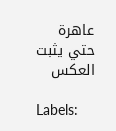عاهرة
حتي يثبت العكس

Labels: